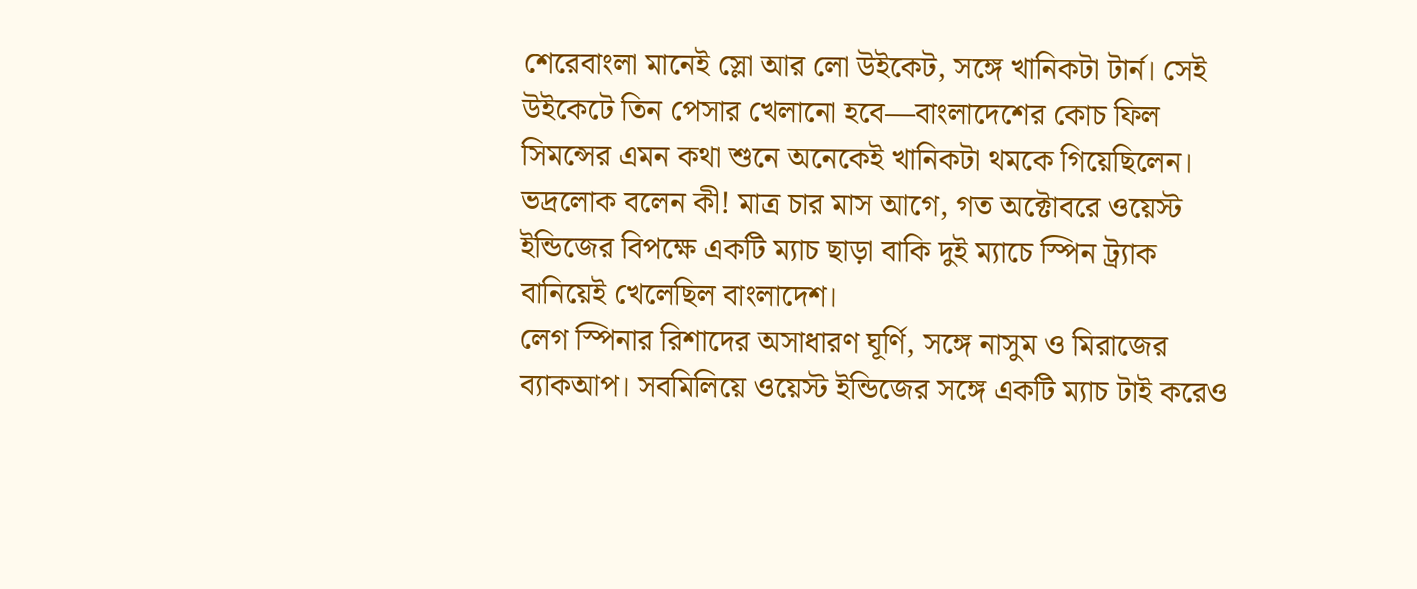শেরেবাংলা মানেই স্লো আর লো উইকেট, সঙ্গে খানিকটা টার্ন। সেই উইকেটে তিন পেসার খেলানো হবে—বাংলাদেশের কোচ ফিল সিমন্সের এমন কথা শুনে অনেকেই খানিকটা থমকে গিয়েছিলেন। ভদ্রলোক বলেন কী! মাত্র চার মাস আগে, গত অক্টোবরে ওয়েস্ট ইন্ডিজের বিপক্ষে একটি ম্যাচ ছাড়া বাকি দুই ম্যাচে স্পিন ট্র্যাক বানিয়েই খেলেছিল বাংলাদেশ।
লেগ স্পিনার রিশাদের অসাধারণ ঘূর্ণি, সঙ্গে নাসুম ও মিরাজের ব্যাকআপ। সবমিলিয়ে ওয়েস্ট ইন্ডিজের সঙ্গে একটি ম্যাচ টাই করেও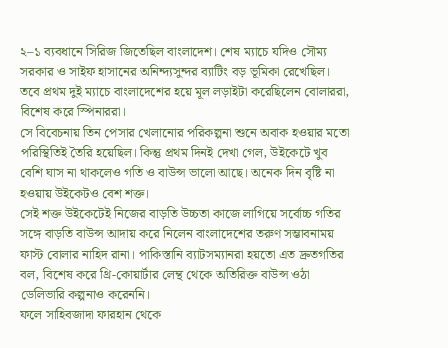২–১ ব্যবধানে সিরিজ জিতেছিল বাংলাদেশ। শেষ ম্যাচে যদিও সৌম্য সরকার ও সাইফ হাসানের অনিন্দ্যসুন্দর ব্যাটিং বড় ভূমিকা রেখেছিল। তবে প্রথম দুই ম্যাচে বাংলাদেশের হয়ে মূল লড়াইটা করেছিলেন বোলাররা, বিশেষ করে স্পিনাররা।
সে বিবেচনায় তিন পেসার খেলানোর পরিকল্পনা শুনে অবাক হওয়ার মতো পরিস্থিতিই তৈরি হয়েছিল। কিন্তু প্রথম দিনই দেখা গেল, উইকেটে খুব বেশি ঘাস না থাকলেও গতি ও বাউন্স ভালো আছে। অনেক দিন বৃষ্টি না হওয়ায় উইকেটও বেশ শক্ত।
সেই শক্ত উইকেটেই নিজের বাড়তি উচ্চতা কাজে লাগিয়ে সর্বোচ্চ গতির সঙ্গে বাড়তি বাউন্স আদায় করে নিলেন বাংলাদেশের তরুণ সম্ভাবনাময় ফাস্ট বোলার নাহিদ রানা। পাকিস্তানি ব্যাটসম্যানরা হয়তো এত দ্রুতগতির বল, বিশেষ করে থ্রি-কোয়ার্টার লেন্থ থেকে অতিরিক্ত বাউন্স ওঠা ডেলিভারি কল্পনাও করেননি।
ফলে সাহিবজাদা ফারহান থেকে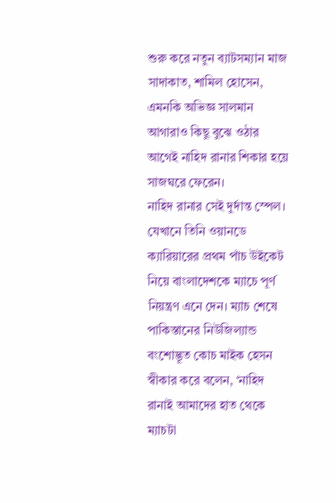শুরু করে নতুন ব্যাটসম্যান মাজ সাদাকাত, শামিল হোসেন, এমনকি অভিজ্ঞ সালমান আগারাও কিছু বুঝে ওঠার আগেই নাহিদ রানার শিকার হয়ে সাজঘরে ফেরেন।
নাহিদ রানার সেই দুর্দান্ত স্পেল। যেখানে তিনি ওয়ানডে ক্যারিয়ারের প্রথম পাঁচ উইকেট নিয়ে বাংলাদেশকে ম্যাচে পূর্ণ নিয়ন্ত্রণ এনে দেন। ম্যাচ শেষে পাকিস্তানের নিউজিল্যান্ড বংশোদ্ভূত কোচ মাইক হেসন স্বীকার করে বলেন, ‘নাহিদ রানাই আমাদের হাত থেকে ম্যাচটা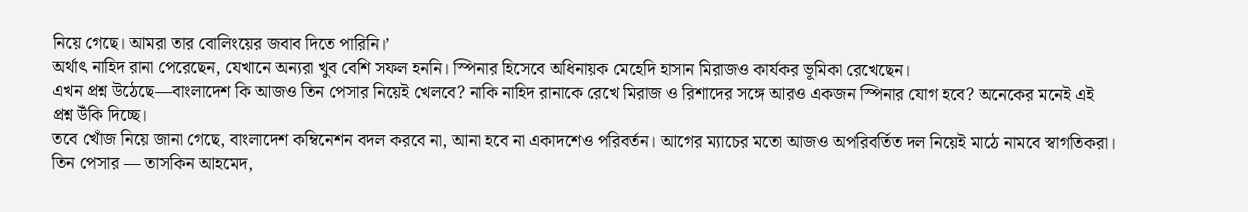নিয়ে গেছে। আমরা তার বোলিংয়ের জবাব দিতে পারিনি।’
অর্থাৎ নাহিদ রানা পেরেছেন, যেখানে অন্যরা খুব বেশি সফল হননি। স্পিনার হিসেবে অধিনায়ক মেহেদি হাসান মিরাজও কার্যকর ভূমিকা রেখেছেন।
এখন প্রশ্ন উঠেছে—বাংলাদেশ কি আজও তিন পেসার নিয়েই খেলবে? নাকি নাহিদ রানাকে রেখে মিরাজ ও রিশাদের সঙ্গে আরও একজন স্পিনার যোগ হবে? অনেকের মনেই এই প্রশ্ন উঁকি দিচ্ছে।
তবে খোঁজ নিয়ে জানা গেছে, বাংলাদেশ কম্বিনেশন বদল করবে না, আনা হবে না একাদশেও পরিবর্তন। আগের ম্যাচের মতো আজও অপরিবর্তিত দল নিয়েই মাঠে নামবে স্বাগতিকরা।
তিন পেসার — তাসকিন আহমেদ,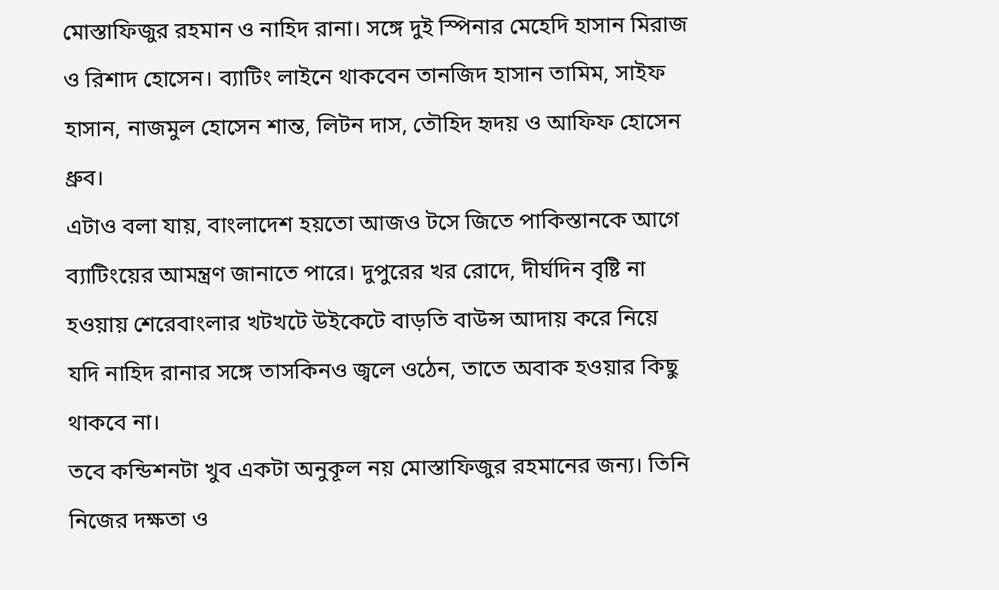মোস্তাফিজুর রহমান ও নাহিদ রানা। সঙ্গে দুই স্পিনার মেহেদি হাসান মিরাজ ও রিশাদ হোসেন। ব্যাটিং লাইনে থাকবেন তানজিদ হাসান তামিম, সাইফ হাসান, নাজমুল হোসেন শান্ত, লিটন দাস, তৌহিদ হৃদয় ও আফিফ হোসেন ধ্রুব।
এটাও বলা যায়, বাংলাদেশ হয়তো আজও টসে জিতে পাকিস্তানকে আগে ব্যাটিংয়ের আমন্ত্রণ জানাতে পারে। দুপুরের খর রোদে, দীর্ঘদিন বৃষ্টি না হওয়ায় শেরেবাংলার খটখটে উইকেটে বাড়তি বাউন্স আদায় করে নিয়ে যদি নাহিদ রানার সঙ্গে তাসকিনও জ্বলে ওঠেন, তাতে অবাক হওয়ার কিছু থাকবে না।
তবে কন্ডিশনটা খুব একটা অনুকূল নয় মোস্তাফিজুর রহমানের জন্য। তিনি নিজের দক্ষতা ও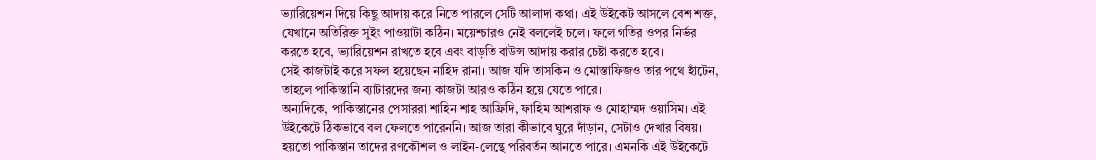ভ্যারিয়েশন দিয়ে কিছু আদায় করে নিতে পারলে সেটি আলাদা কথা। এই উইকেট আসলে বেশ শক্ত, যেখানে অতিরিক্ত সুইং পাওয়াটা কঠিন। ময়েশ্চারও নেই বললেই চলে। ফলে গতির ওপর নির্ভর করতে হবে, ভ্যারিয়েশন রাখতে হবে এবং বাড়তি বাউন্স আদায় করার চেষ্টা করতে হবে।
সেই কাজটাই করে সফল হয়েছেন নাহিদ রানা। আজ যদি তাসকিন ও মোস্তাফিজও তার পথে হাঁটেন, তাহলে পাকিস্তানি ব্যাটারদের জন্য কাজটা আরও কঠিন হয়ে যেতে পারে।
অন্যদিকে, পাকিস্তানের পেসাররা শাহিন শাহ আফ্রিদি, ফাহিম আশরাফ ও মোহাম্মদ ওয়াসিম। এই উইকেটে ঠিকভাবে বল ফেলতে পারেননি। আজ তারা কীভাবে ঘুরে দাঁড়ান, সেটাও দেখার বিষয়। হয়তো পাকিস্তান তাদের রণকৌশল ও লাইন-লেন্থে পরিবর্তন আনতে পারে। এমনকি এই উইকেটে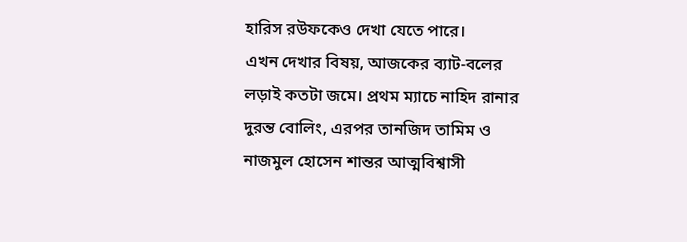হারিস রউফকেও দেখা যেতে পারে।
এখন দেখার বিষয়, আজকের ব্যাট-বলের লড়াই কতটা জমে। প্রথম ম্যাচে নাহিদ রানার দুরন্ত বোলিং, এরপর তানজিদ তামিম ও নাজমুল হোসেন শান্তর আত্মবিশ্বাসী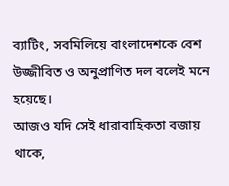ব্যাটিং, সবমিলিয়ে বাংলাদেশকে বেশ উজ্জীবিত ও অনুপ্রাণিত দল বলেই মনে হয়েছে।
আজও যদি সেই ধারাবাহিকতা বজায় থাকে,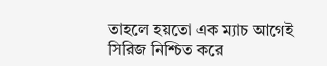তাহলে হয়তো এক ম্যাচ আগেই সিরিজ নিশ্চিত করে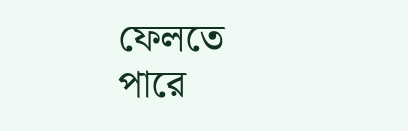ফেলতে পারে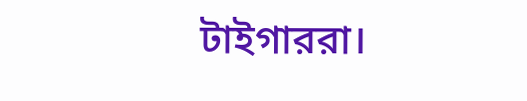টাইগাররা।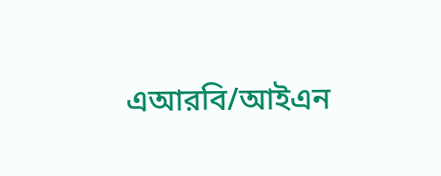এআরবি/আইএন